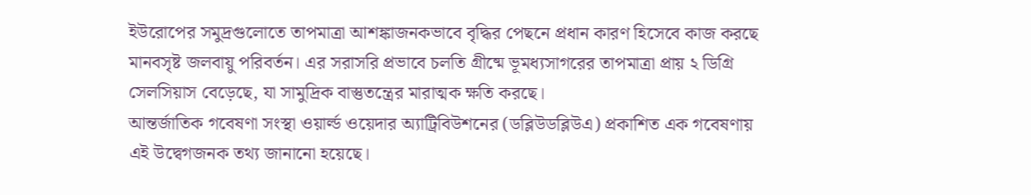ইউরোপের সমুদ্রগুলোতে তাপমাত্রা আশঙ্কাজনকভাবে বৃদ্ধির পেছনে প্রধান কারণ হিসেবে কাজ করছে মানবসৃষ্ট জলবায়ু পরিবর্তন। এর সরাসরি প্রভাবে চলতি গ্রীষ্মে ভূমধ্যসাগরের তাপমাত্রা প্রায় ২ ডিগ্রি সেলসিয়াস বেড়েছে, যা সামুদ্রিক বাস্তুতন্ত্রের মারাত্মক ক্ষতি করছে।
আন্তর্জাতিক গবেষণা সংস্থা ওয়ার্ল্ড ওয়েদার অ্যাট্রিবিউশনের (ডব্লিউডব্লিউএ) প্রকাশিত এক গবেষণায় এই উদ্বেগজনক তথ্য জানানো হয়েছে।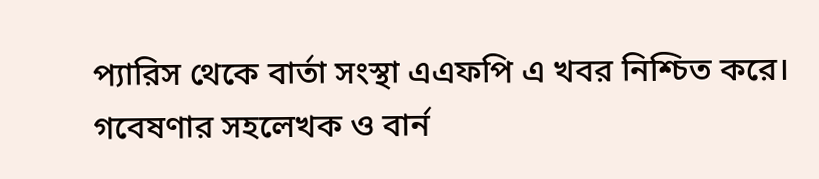প্যারিস থেকে বার্তা সংস্থা এএফপি এ খবর নিশ্চিত করে।
গবেষণার সহলেখক ও বার্ন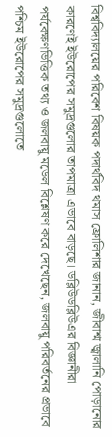বিশ্ববিদ্যালয়ের পরিবেশ বিষয়ক পদার্থবিদ থমাস ফ্রোলিশার জানান, জীবাশ্ম জ্বালানি পোড়ানোর কারণেই ইউরোপের সমুদ্রগুলোর তাপমাত্রা এভাবে বাড়ছে। ডব্লিউডব্লিউএর বিজ্ঞানীরা পর্যবেক্ষণভিত্তিক তথ্য ও জলবায়ু মডেল বিশ্লেষণ করে দেখেছেন, জলবায়ু পরিবর্তনের প্রভাবে পশ্চিম ইউরোপের সমুদ্রগুলোতে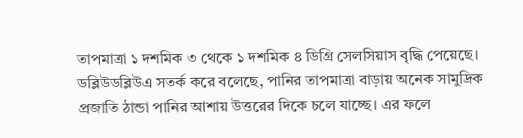তাপমাত্রা ১ দশমিক ৩ থেকে ১ দশমিক ৪ ডিগ্রি সেলসিয়াস বৃদ্ধি পেয়েছে।
ডব্লিউডব্লিউএ সতর্ক করে বলেছে, পানির তাপমাত্রা বাড়ায় অনেক সামুদ্রিক প্রজাতি ঠান্ডা পানির আশায় উত্তরের দিকে চলে যাচ্ছে। এর ফলে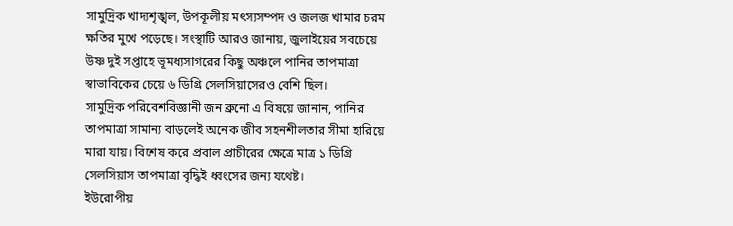সামুদ্রিক খাদ্যশৃঙ্খল, উপকূলীয় মৎস্যসম্পদ ও জলজ খামার চরম ক্ষতির মুখে পড়েছে। সংস্থাটি আরও জানায়, জুলাইয়ের সবচেয়ে উষ্ণ দুই সপ্তাহে ভূমধ্যসাগরের কিছু অঞ্চলে পানির তাপমাত্রা স্বাভাবিকের চেয়ে ৬ ডিগ্রি সেলসিয়াসেরও বেশি ছিল।
সামুদ্রিক পরিবেশবিজ্ঞানী জন ব্রুনো এ বিষয়ে জানান, পানির তাপমাত্রা সামান্য বাড়লেই অনেক জীব সহনশীলতার সীমা হারিয়ে মারা যায়। বিশেষ করে প্রবাল প্রাচীরের ক্ষেত্রে মাত্র ১ ডিগ্রি সেলসিয়াস তাপমাত্রা বৃদ্ধিই ধ্বংসের জন্য যথেষ্ট।
ইউরোপীয়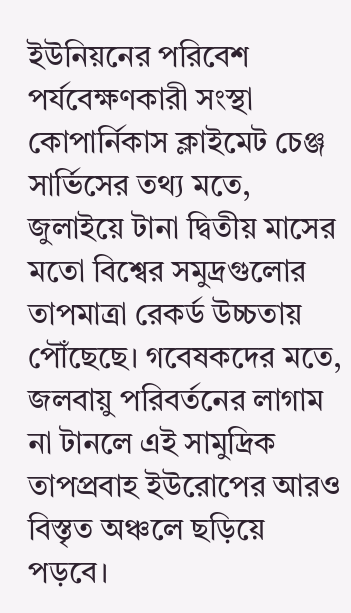ইউনিয়নের পরিবেশ পর্যবেক্ষণকারী সংস্থা কোপার্নিকাস ক্লাইমেট চেঞ্জ সার্ভিসের তথ্য মতে, জুলাইয়ে টানা দ্বিতীয় মাসের মতো বিশ্বের সমুদ্রগুলোর তাপমাত্রা রেকর্ড উচ্চতায় পৌঁছেছে। গবেষকদের মতে, জলবায়ু পরিবর্তনের লাগাম না টানলে এই সামুদ্রিক তাপপ্রবাহ ইউরোপের আরও বিস্তৃত অঞ্চলে ছড়িয়ে পড়বে।